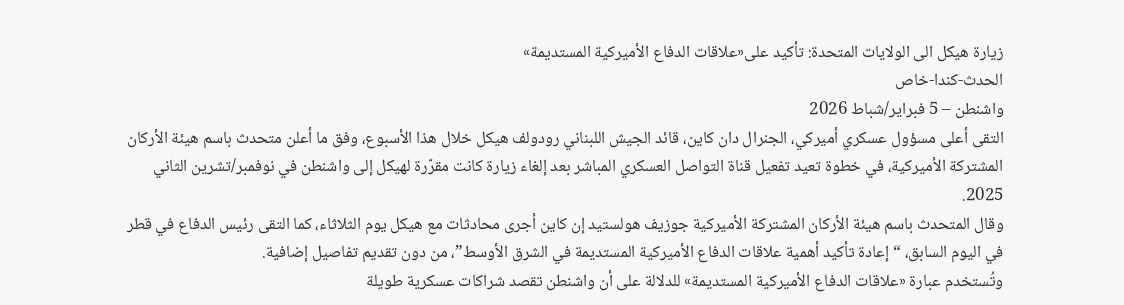زيارة هيكل الى الولايات المتحدة: تأكيد على«علاقات الدفاع الأميركية المستديمة»
الحدث-كندا-خاص
واشنطن – 5 فبراير/شباط 2026
التقى أعلى مسؤول عسكري أميركي، الجنرال دان كاين، قائد الجيش اللبناني رودولف هيكل خلال هذا الأسبوع، وفق ما أعلن متحدث باسم هيئة الأركان المشتركة الأميركية، في خطوة تعيد تفعيل قناة التواصل العسكري المباشر بعد إلغاء زيارة كانت مقرّرة لهيكل إلى واشنطن في نوفمبر/تشرين الثاني 2025.
وقال المتحدث باسم هيئة الأركان المشتركة الأميركية جوزيف هولستيد إن كاين أجرى محادثات مع هيكل يوم الثلاثاء، كما التقى رئيس الدفاع في قطر في اليوم السابق، “إعادة تأكيد أهمية علاقات الدفاع الأميركية المستديمة في الشرق الأوسط”، من دون تقديم تفاصيل إضافية.
وتُستخدم عبارة «علاقات الدفاع الأميركية المستديمة» للدلالة على أن واشنطن تقصد شراكات عسكرية طويلة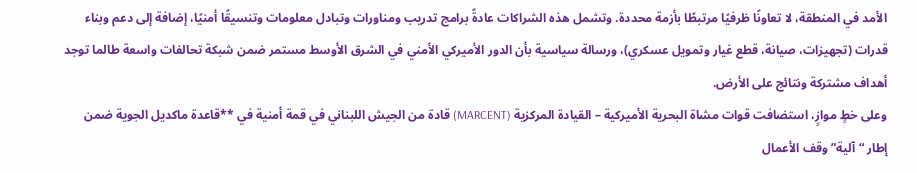الأمد في المنطقة، لا تعاونًا ظرفيًا مرتبطًا بأزمة محددة. وتشمل هذه الشراكات عادةً برامج تدريب ومناورات وتبادل معلومات وتنسيقًا أمنيًا، إضافة إلى دعم وبناء قدرات (تجهيزات، صيانة، قطع غيار وتمويل عسكري)، ورسالة سياسية بأن الدور الأميركي الأمني في الشرق الأوسط مستمر ضمن شبكة تحالفات واسعة طالما توجد أهداف مشتركة ونتائج على الأرض.
وعلى خطٍ موازٍ، استضافت قوات مشاة البحرية الأميركية – القيادة المركزية (MARCENT) قادة من الجيش اللبناني في قمة أمنية في **قاعدة ماكديل الجوية ضمن إطار “آلية” وقف الأعمال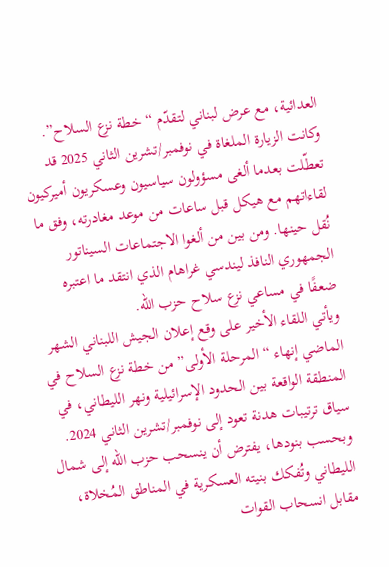العدائية، مع عرض لبناني لتقدّم “خطة نزع السلاح”.
وكانت الزيارة الملغاة في نوفمبر/تشرين الثاني 2025 قد تعطّلت بعدما ألغى مسؤولون سياسيون وعسكريون أميركيون لقاءاتهم مع هيكل قبل ساعات من موعد مغادرته، وفق ما نُقل حينها. ومن بين من ألغوا الاجتماعات السيناتور الجمهوري النافذ ليندسي غراهام الذي انتقد ما اعتبره ضعفًا في مساعي نزع سلاح حزب الله.
ويأتي اللقاء الأخير على وقع إعلان الجيش اللبناني الشهر الماضي إنهاء “المرحلة الأولى” من خطة نزع السلاح في المنطقة الواقعة بين الحدود الإسرائيلية ونهر الليطاني، في سياق ترتيبات هدنة تعود إلى نوفمبر/تشرين الثاني 2024. وبحسب بنودها، يفترض أن ينسحب حزب الله إلى شمال الليطاني وتُفكك بنيته العسكرية في المناطق المُخلاة، مقابل انسحاب القوات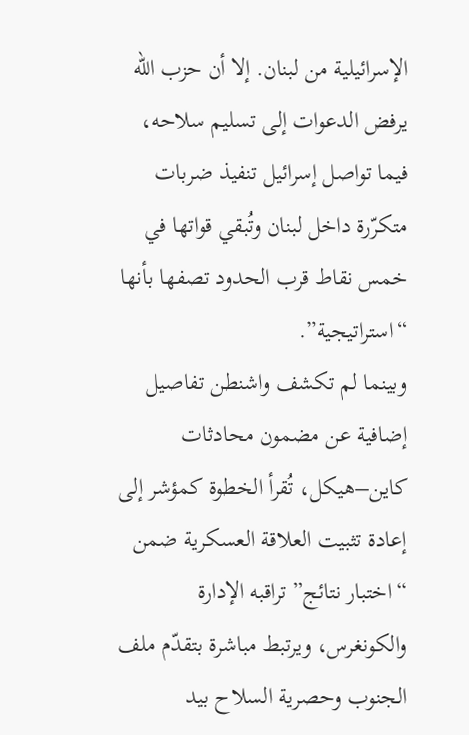الإسرائيلية من لبنان. إلا أن حزب الله يرفض الدعوات إلى تسليم سلاحه، فيما تواصل إسرائيل تنفيذ ضربات متكرّرة داخل لبنان وتُبقي قواتها في خمس نقاط قرب الحدود تصفها بأنها “استراتيجية”.
وبينما لم تكشف واشنطن تفاصيل إضافية عن مضمون محادثات كاين–هيكل، تُقرأ الخطوة كمؤشر إلى إعادة تثبيت العلاقة العسكرية ضمن “اختبار نتائج” تراقبه الإدارة والكونغرس، ويرتبط مباشرة بتقدّم ملف الجنوب وحصرية السلاح بيد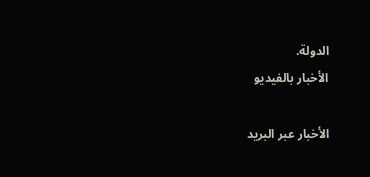الدولة.
الأخبار بالفيديو

الأخبار عبر البريد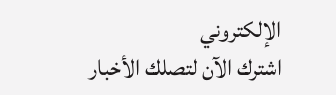الإلكتروني
اشترك الآن لتصلك الأخبار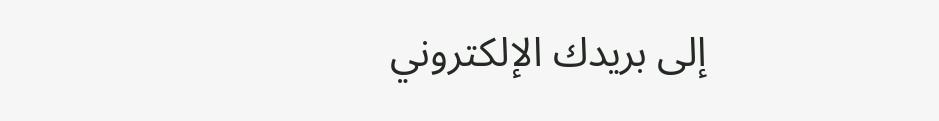إلى بريدك الإلكتروني